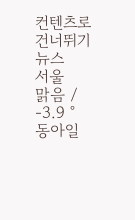컨텐츠로 건너뛰기
뉴스
서울
맑음 / -3.9 °
동아일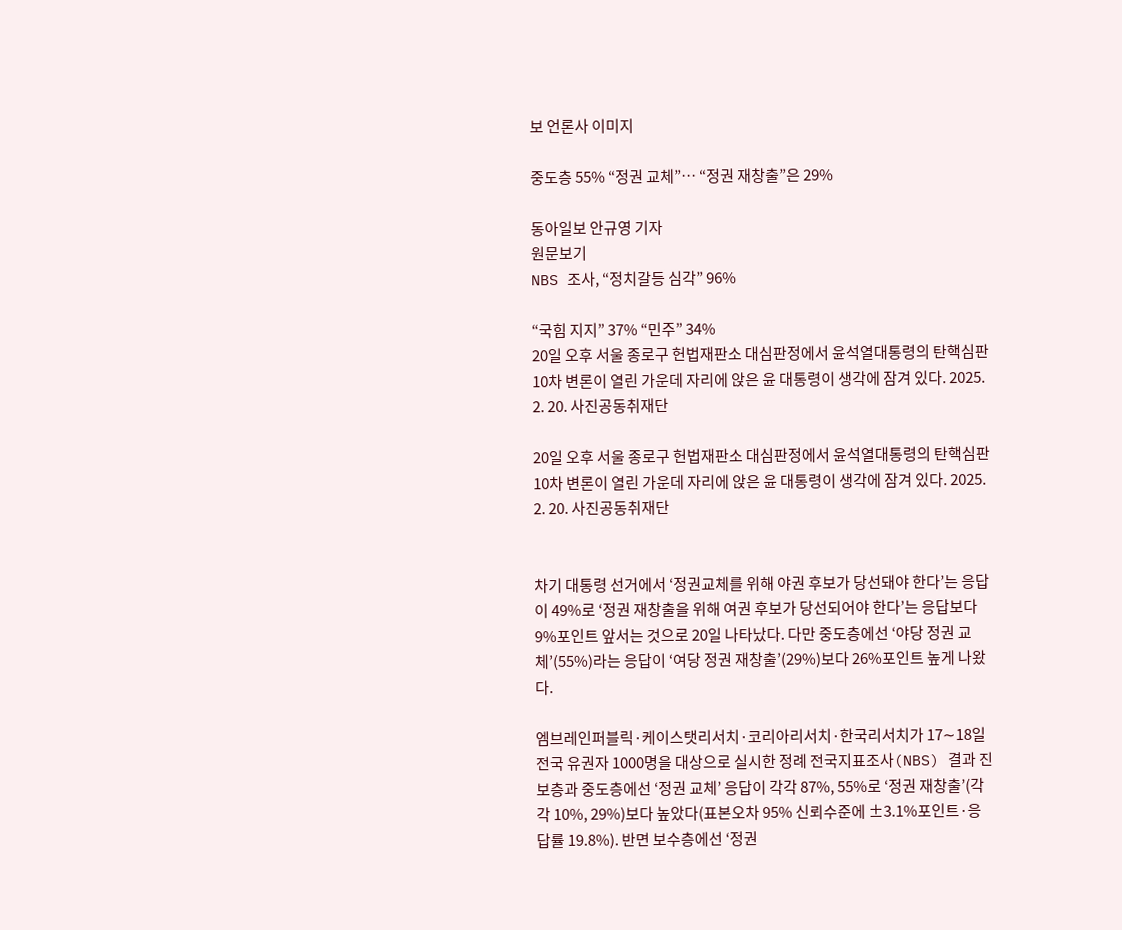보 언론사 이미지

중도층 55% “정권 교체”… “정권 재창출”은 29%

동아일보 안규영 기자
원문보기
NBS 조사, “정치갈등 심각” 96%

“국힘 지지” 37% “민주” 34%
20일 오후 서울 종로구 헌법재판소 대심판정에서 윤석열대통령의 탄핵심판 10차 변론이 열린 가운데 자리에 앉은 윤 대통령이 생각에 잠겨 있다. 2025. 2. 20. 사진공동취재단

20일 오후 서울 종로구 헌법재판소 대심판정에서 윤석열대통령의 탄핵심판 10차 변론이 열린 가운데 자리에 앉은 윤 대통령이 생각에 잠겨 있다. 2025. 2. 20. 사진공동취재단


차기 대통령 선거에서 ‘정권교체를 위해 야권 후보가 당선돼야 한다’는 응답이 49%로 ‘정권 재창출을 위해 여권 후보가 당선되어야 한다’는 응답보다 9%포인트 앞서는 것으로 20일 나타났다. 다만 중도층에선 ‘야당 정권 교체’(55%)라는 응답이 ‘여당 정권 재창출’(29%)보다 26%포인트 높게 나왔다.

엠브레인퍼블릭·케이스탯리서치·코리아리서치·한국리서치가 17∼18일 전국 유권자 1000명을 대상으로 실시한 정례 전국지표조사(NBS) 결과 진보층과 중도층에선 ‘정권 교체’ 응답이 각각 87%, 55%로 ‘정권 재창출’(각각 10%, 29%)보다 높았다(표본오차 95% 신뢰수준에 ±3.1%포인트·응답률 19.8%). 반면 보수층에선 ‘정권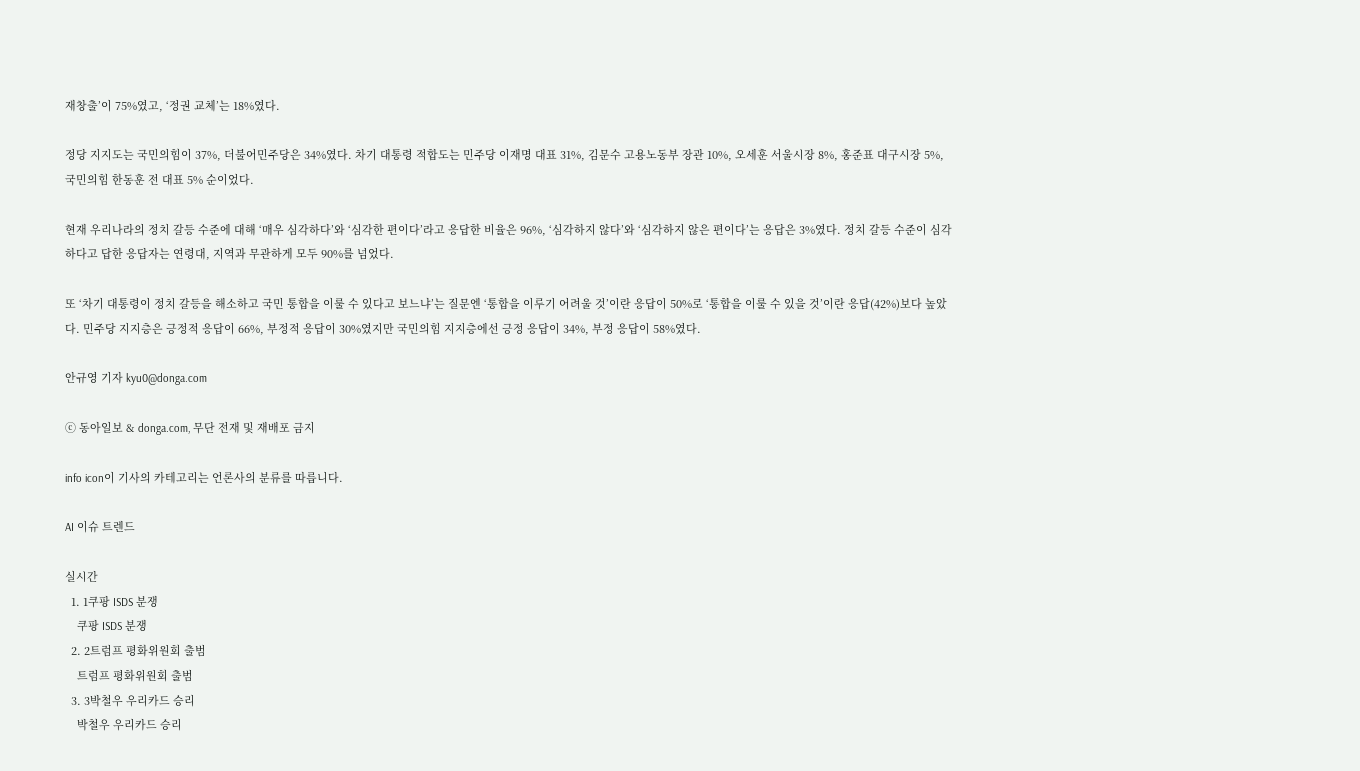재창출’이 75%였고, ‘정권 교체’는 18%였다.

정당 지지도는 국민의힘이 37%, 더불어민주당은 34%였다. 차기 대통령 적합도는 민주당 이재명 대표 31%, 김문수 고용노동부 장관 10%, 오세훈 서울시장 8%, 홍준표 대구시장 5%, 국민의힘 한동훈 전 대표 5% 순이었다.

현재 우리나라의 정치 갈등 수준에 대해 ‘매우 심각하다’와 ‘심각한 편이다’라고 응답한 비율은 96%, ‘심각하지 않다’와 ‘심각하지 않은 편이다’는 응답은 3%였다. 정치 갈등 수준이 심각하다고 답한 응답자는 연령대, 지역과 무관하게 모두 90%를 넘었다.

또 ‘차기 대통령이 정치 갈등을 해소하고 국민 통합을 이룰 수 있다고 보느냐’는 질문엔 ‘통합을 이루기 어려울 것’이란 응답이 50%로 ‘통합을 이룰 수 있을 것’이란 응답(42%)보다 높았다. 민주당 지지층은 긍정적 응답이 66%, 부정적 응답이 30%였지만 국민의힘 지지층에선 긍정 응답이 34%, 부정 응답이 58%였다.

안규영 기자 kyu0@donga.com

ⓒ 동아일보 & donga.com, 무단 전재 및 재배포 금지

info icon이 기사의 카테고리는 언론사의 분류를 따릅니다.

AI 이슈 트렌드

실시간
  1. 1쿠팡 ISDS 분쟁
    쿠팡 ISDS 분쟁
  2. 2트럼프 평화위원회 출범
    트럼프 평화위원회 출범
  3. 3박철우 우리카드 승리
    박철우 우리카드 승리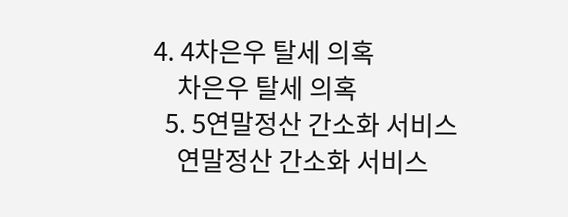4. 4차은우 탈세 의혹
    차은우 탈세 의혹
  5. 5연말정산 간소화 서비스
    연말정산 간소화 서비스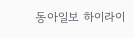동아일보 하이라이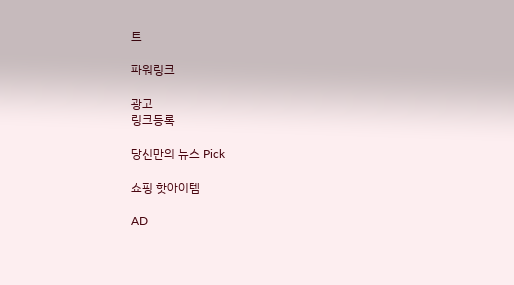트

파워링크

광고
링크등록

당신만의 뉴스 Pick

쇼핑 핫아이템

AD